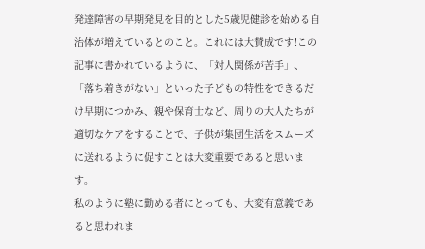発達障害の早期発見を目的とした5歳児健診を始める自治体が増えているとのこと。これには大賛成です!この記事に書かれているように、「対人関係が苦手」、「落ち着きがない」といった子どもの特性をできるだけ早期につかみ、親や保育士など、周りの大人たちが適切なケアをすることで、子供が集団生活をスムーズに送れるように促すことは大変重要であると思います。
私のように塾に勤める者にとっても、大変有意義であると思われま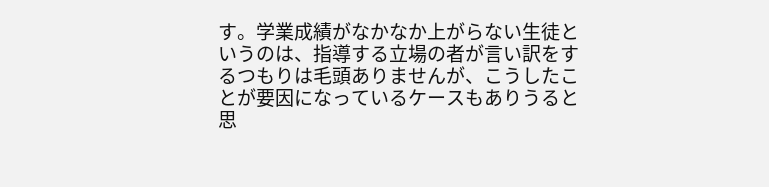す。学業成績がなかなか上がらない生徒というのは、指導する立場の者が言い訳をするつもりは毛頭ありませんが、こうしたことが要因になっているケースもありうると思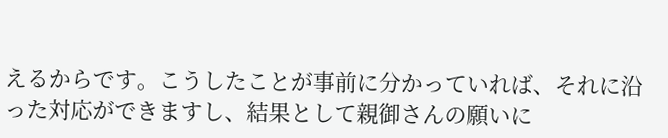えるからです。こうしたことが事前に分かっていれば、それに沿った対応ができますし、結果として親御さんの願いに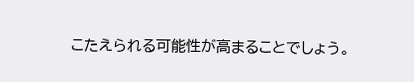こたえられる可能性が高まることでしょう。